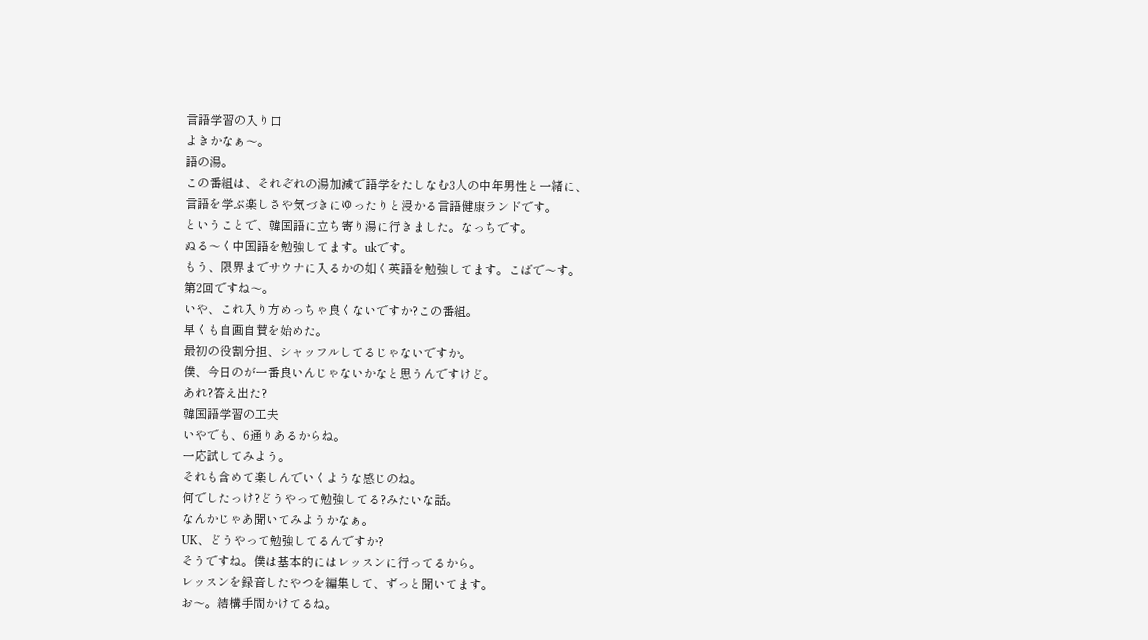言語学習の入り口
よきかなぁ〜。
語の湯。
この番組は、それぞれの湯加減で語学をたしなむ3人の中年男性と一緒に、
言語を学ぶ楽しさや気づきにゆったりと浸かる言語健康ランドです。
ということで、韓国語に立ち寄り湯に行きました。なっちです。
ぬる〜く中国語を勉強してます。ukです。
もう、限界までサウナに入るかの如く英語を勉強してます。こばで〜す。
第2回ですね〜。
いや、これ入り方めっちゃ良くないですか?この番組。
早くも自画自賛を始めた。
最初の役割分担、シャッフルしてるじゃないですか。
僕、今日のが一番良いんじゃないかなと思うんですけど。
あれ?答え出た?
韓国語学習の工夫
いやでも、6通りあるからね。
一応試してみよう。
それも含めて楽しんでいくような感じのね。
何でしたっけ?どうやって勉強してる?みたいな話。
なんかじゃあ聞いてみようかなぁ。
UK、どうやって勉強してるんですか?
そうですね。僕は基本的にはレッスンに行ってるから。
レッスンを録音したやつを編集して、ずっと聞いてます。
お〜。結構手間かけてるね。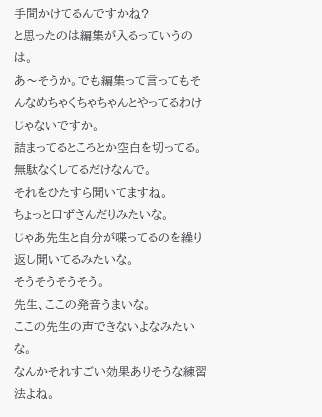手間かけてるんですかね?
と思ったのは編集が入るっていうのは。
あ〜そうか。でも編集って言ってもそんなめちゃくちゃちゃんとやってるわけじゃないですか。
詰まってるところとか空白を切ってる。無駄なくしてるだけなんで。
それをひたすら聞いてますね。
ちょっと口ずさんだりみたいな。
じゃあ先生と自分が喋ってるのを繰り返し聞いてるみたいな。
そうそうそうそう。
先生、ここの発音うまいな。
ここの先生の声できないよなみたいな。
なんかそれすごい効果ありそうな練習法よね。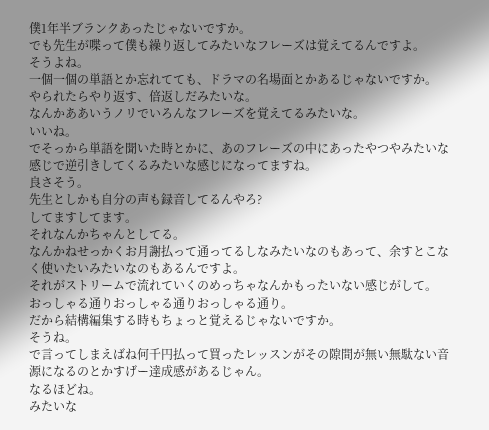僕1年半ブランクあったじゃないですか。
でも先生が喋って僕も繰り返してみたいなフレーズは覚えてるんですよ。
そうよね。
一個一個の単語とか忘れてても、ドラマの名場面とかあるじゃないですか。
やられたらやり返す、倍返しだみたいな。
なんかああいうノリでいろんなフレーズを覚えてるみたいな。
いいね。
でそっから単語を聞いた時とかに、あのフレーズの中にあったやつやみたいな感じで逆引きしてくるみたいな感じになってますね。
良さそう。
先生としかも自分の声も録音してるんやろ?
してますしてます。
それなんかちゃんとしてる。
なんかねせっかくお月謝払って通ってるしなみたいなのもあって、余すとこなく使いたいみたいなのもあるんですよ。
それがストリームで流れていくのめっちゃなんかもったいない感じがして。
おっしゃる通りおっしゃる通りおっしゃる通り。
だから結構編集する時もちょっと覚えるじゃないですか。
そうね。
で言ってしまえばね何千円払って買ったレッスンがその隙間が無い無駄ない音源になるのとかすげー達成感があるじゃん。
なるほどね。
みたいな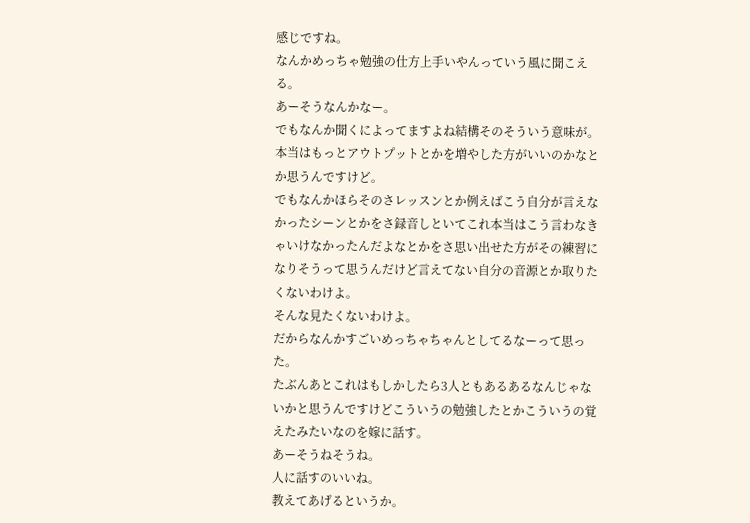感じですね。
なんかめっちゃ勉強の仕方上手いやんっていう風に聞こえる。
あーそうなんかなー。
でもなんか聞くによってますよね結構そのそういう意味が。
本当はもっとアウトプットとかを増やした方がいいのかなとか思うんですけど。
でもなんかほらそのさレッスンとか例えばこう自分が言えなかったシーンとかをさ録音しといてこれ本当はこう言わなきゃいけなかったんだよなとかをさ思い出せた方がその練習になりそうって思うんだけど言えてない自分の音源とか取りたくないわけよ。
そんな見たくないわけよ。
だからなんかすごいめっちゃちゃんとしてるなーって思った。
たぶんあとこれはもしかしたら3人ともあるあるなんじゃないかと思うんですけどこういうの勉強したとかこういうの覚えたみたいなのを嫁に話す。
あーそうねそうね。
人に話すのいいね。
教えてあげるというか。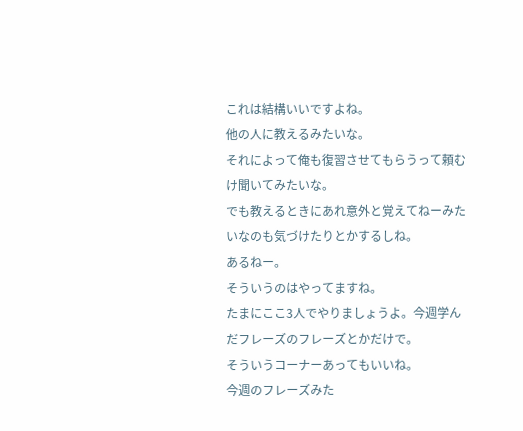これは結構いいですよね。
他の人に教えるみたいな。
それによって俺も復習させてもらうって頼むけ聞いてみたいな。
でも教えるときにあれ意外と覚えてねーみたいなのも気づけたりとかするしね。
あるねー。
そういうのはやってますね。
たまにここ3人でやりましょうよ。今週学んだフレーズのフレーズとかだけで。
そういうコーナーあってもいいね。
今週のフレーズみた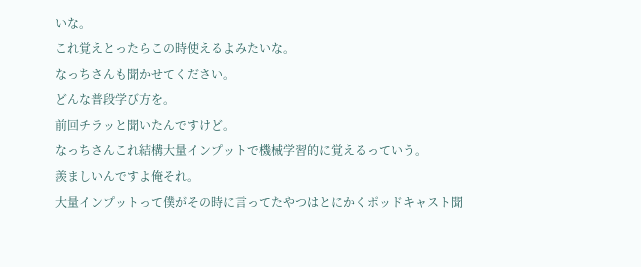いな。
これ覚えとったらこの時使えるよみたいな。
なっちさんも聞かせてください。
どんな普段学び方を。
前回チラッと聞いたんですけど。
なっちさんこれ結構大量インプットで機械学習的に覚えるっていう。
羨ましいんですよ俺それ。
大量インプットって僕がその時に言ってたやつはとにかくポッドキャスト聞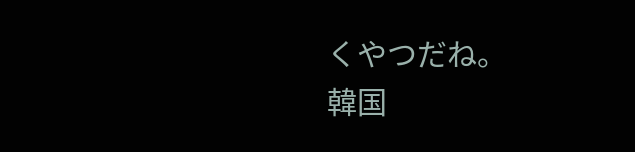くやつだね。
韓国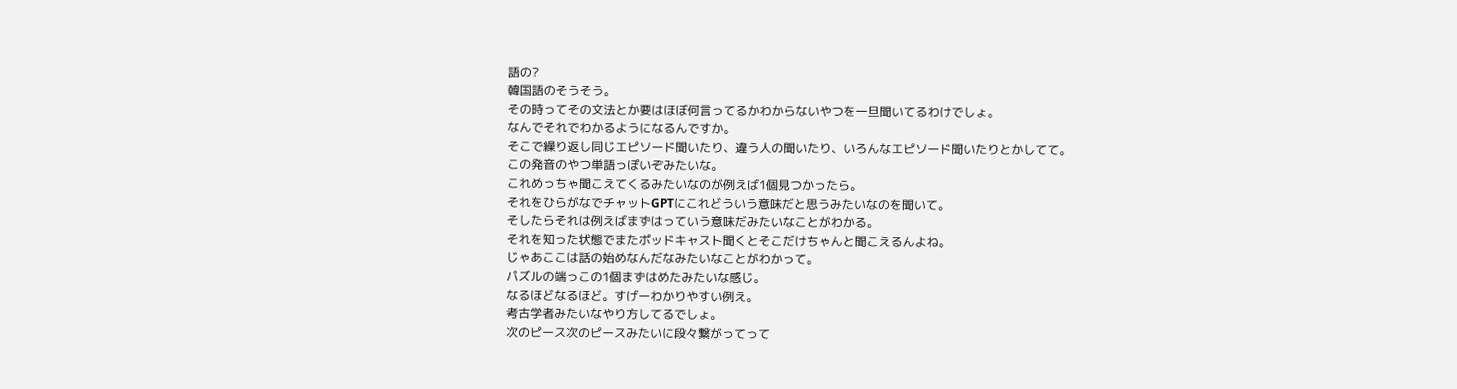語の?
韓国語のそうそう。
その時ってその文法とか要はほぼ何言ってるかわからないやつを一旦聞いてるわけでしょ。
なんでそれでわかるようになるんですか。
そこで繰り返し同じエピソード聞いたり、違う人の聞いたり、いろんなエピソード聞いたりとかしてて。
この発音のやつ単語っぽいぞみたいな。
これめっちゃ聞こえてくるみたいなのが例えば1個見つかったら。
それをひらがなでチャットGPTにこれどういう意味だと思うみたいなのを聞いて。
そしたらそれは例えばまずはっていう意味だみたいなことがわかる。
それを知った状態でまたポッドキャスト聞くとそこだけちゃんと聞こえるんよね。
じゃあここは話の始めなんだなみたいなことがわかって。
パズルの端っこの1個まずはめたみたいな感じ。
なるほどなるほど。すげーわかりやすい例え。
考古学者みたいなやり方してるでしょ。
次のピース次のピースみたいに段々繋がってって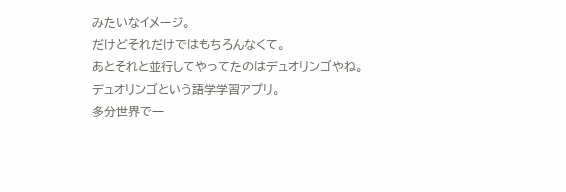みたいなイメージ。
だけどそれだけではもちろんなくて。
あとそれと並行してやってたのはデュオリンゴやね。
デュオリンゴという語学学習アプリ。
多分世界で一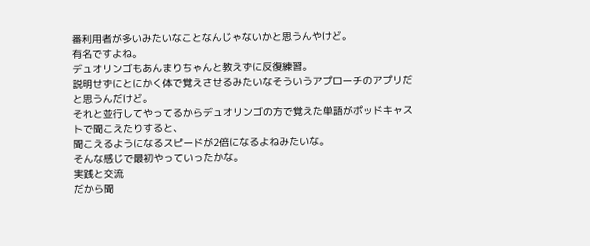番利用者が多いみたいなことなんじゃないかと思うんやけど。
有名ですよね。
デュオリンゴもあんまりちゃんと教えずに反復練習。
説明せずにとにかく体で覚えさせるみたいなそういうアプローチのアプリだと思うんだけど。
それと並行してやってるからデュオリンゴの方で覚えた単語がポッドキャストで聞こえたりすると、
聞こえるようになるスピードが2倍になるよねみたいな。
そんな感じで最初やっていったかな。
実践と交流
だから聞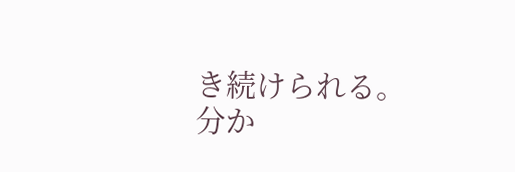き続けられる。
分か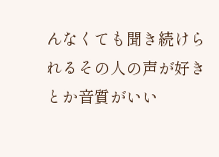んなくても聞き続けられるその人の声が好きとか音質がいい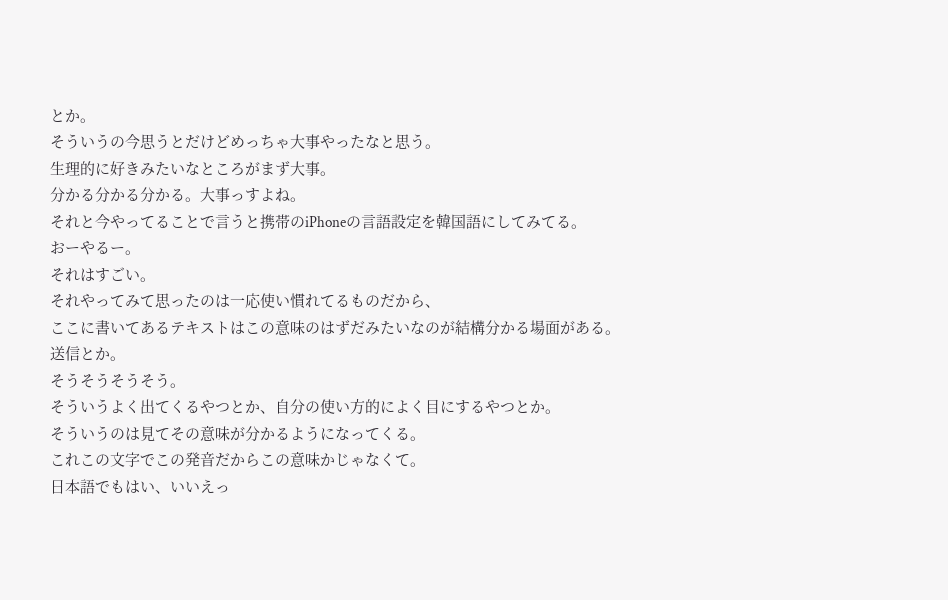とか。
そういうの今思うとだけどめっちゃ大事やったなと思う。
生理的に好きみたいなところがまず大事。
分かる分かる分かる。大事っすよね。
それと今やってることで言うと携帯のiPhoneの言語設定を韓国語にしてみてる。
おーやるー。
それはすごい。
それやってみて思ったのは一応使い慣れてるものだから、
ここに書いてあるテキストはこの意味のはずだみたいなのが結構分かる場面がある。
送信とか。
そうそうそうそう。
そういうよく出てくるやつとか、自分の使い方的によく目にするやつとか。
そういうのは見てその意味が分かるようになってくる。
これこの文字でこの発音だからこの意味かじゃなくて。
日本語でもはい、いいえっ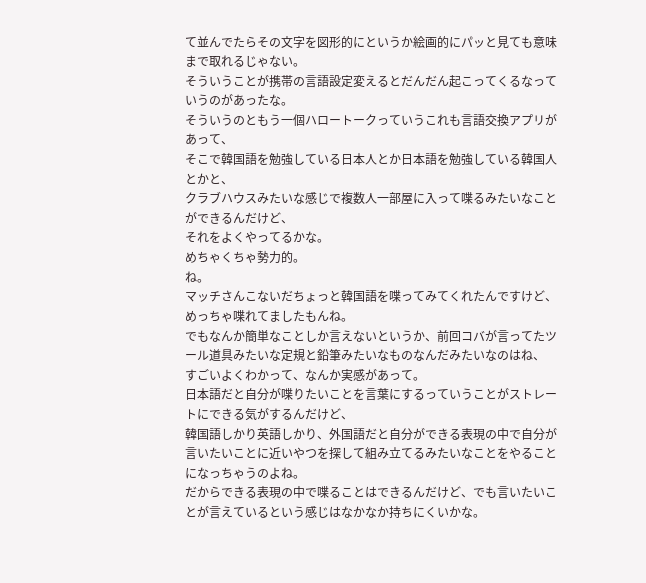て並んでたらその文字を図形的にというか絵画的にパッと見ても意味まで取れるじゃない。
そういうことが携帯の言語設定変えるとだんだん起こってくるなっていうのがあったな。
そういうのともう一個ハロートークっていうこれも言語交換アプリがあって、
そこで韓国語を勉強している日本人とか日本語を勉強している韓国人とかと、
クラブハウスみたいな感じで複数人一部屋に入って喋るみたいなことができるんだけど、
それをよくやってるかな。
めちゃくちゃ勢力的。
ね。
マッチさんこないだちょっと韓国語を喋ってみてくれたんですけど、めっちゃ喋れてましたもんね。
でもなんか簡単なことしか言えないというか、前回コバが言ってたツール道具みたいな定規と鉛筆みたいなものなんだみたいなのはね、
すごいよくわかって、なんか実感があって。
日本語だと自分が喋りたいことを言葉にするっていうことがストレートにできる気がするんだけど、
韓国語しかり英語しかり、外国語だと自分ができる表現の中で自分が言いたいことに近いやつを探して組み立てるみたいなことをやることになっちゃうのよね。
だからできる表現の中で喋ることはできるんだけど、でも言いたいことが言えているという感じはなかなか持ちにくいかな。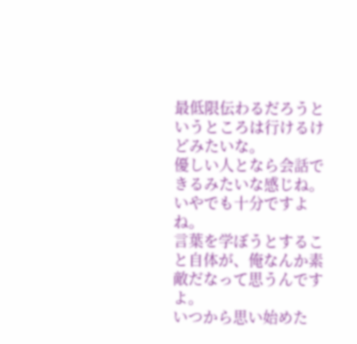最低限伝わるだろうというところは行けるけどみたいな。
優しい人となら会話できるみたいな感じね。
いやでも十分ですよね。
言葉を学ぼうとすること自体が、俺なんか素敵だなって思うんですよ。
いつから思い始めた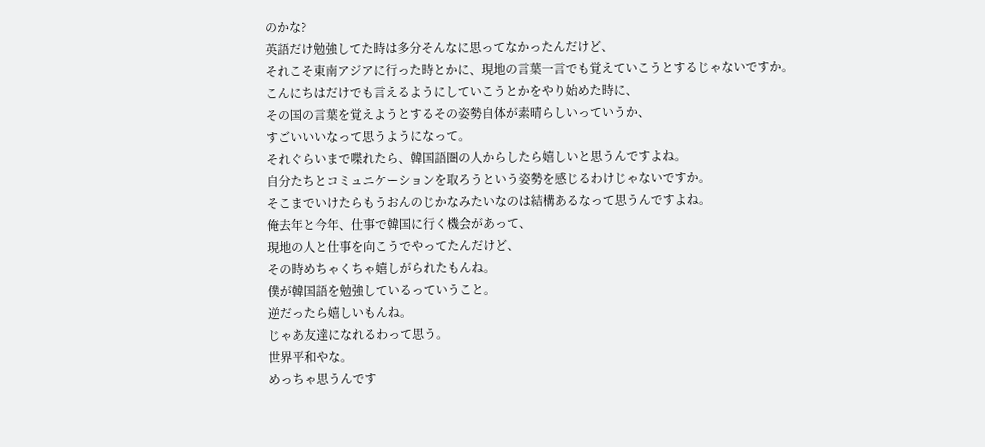のかな?
英語だけ勉強してた時は多分そんなに思ってなかったんだけど、
それこそ東南アジアに行った時とかに、現地の言葉一言でも覚えていこうとするじゃないですか。
こんにちはだけでも言えるようにしていこうとかをやり始めた時に、
その国の言葉を覚えようとするその姿勢自体が素晴らしいっていうか、
すごいいいなって思うようになって。
それぐらいまで喋れたら、韓国語圏の人からしたら嬉しいと思うんですよね。
自分たちとコミュニケーションを取ろうという姿勢を感じるわけじゃないですか。
そこまでいけたらもうおんのじかなみたいなのは結構あるなって思うんですよね。
俺去年と今年、仕事で韓国に行く機会があって、
現地の人と仕事を向こうでやってたんだけど、
その時めちゃくちゃ嬉しがられたもんね。
僕が韓国語を勉強しているっていうこと。
逆だったら嬉しいもんね。
じゃあ友達になれるわって思う。
世界平和やな。
めっちゃ思うんです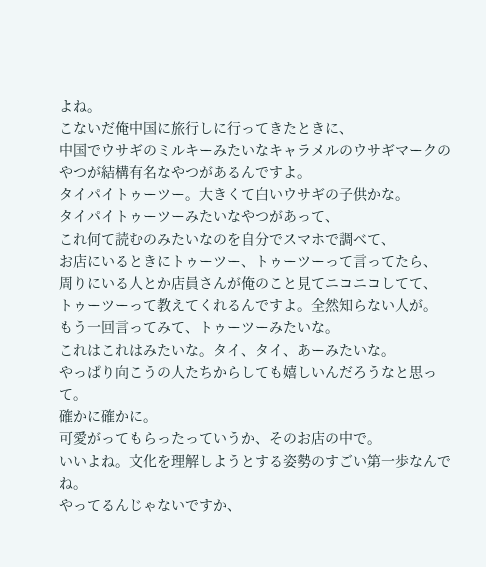よね。
こないだ俺中国に旅行しに行ってきたときに、
中国でウサギのミルキーみたいなキャラメルのウサギマークのやつが結構有名なやつがあるんですよ。
タイパイトゥーツー。大きくて白いウサギの子供かな。
タイパイトゥーツーみたいなやつがあって、
これ何て読むのみたいなのを自分でスマホで調べて、
お店にいるときにトゥーツー、トゥーツーって言ってたら、
周りにいる人とか店員さんが俺のこと見てニコニコしてて、
トゥーツーって教えてくれるんですよ。全然知らない人が。
もう一回言ってみて、トゥーツーみたいな。
これはこれはみたいな。タイ、タイ、あーみたいな。
やっぱり向こうの人たちからしても嬉しいんだろうなと思って。
確かに確かに。
可愛がってもらったっていうか、そのお店の中で。
いいよね。文化を理解しようとする姿勢のすごい第一歩なんでね。
やってるんじゃないですか、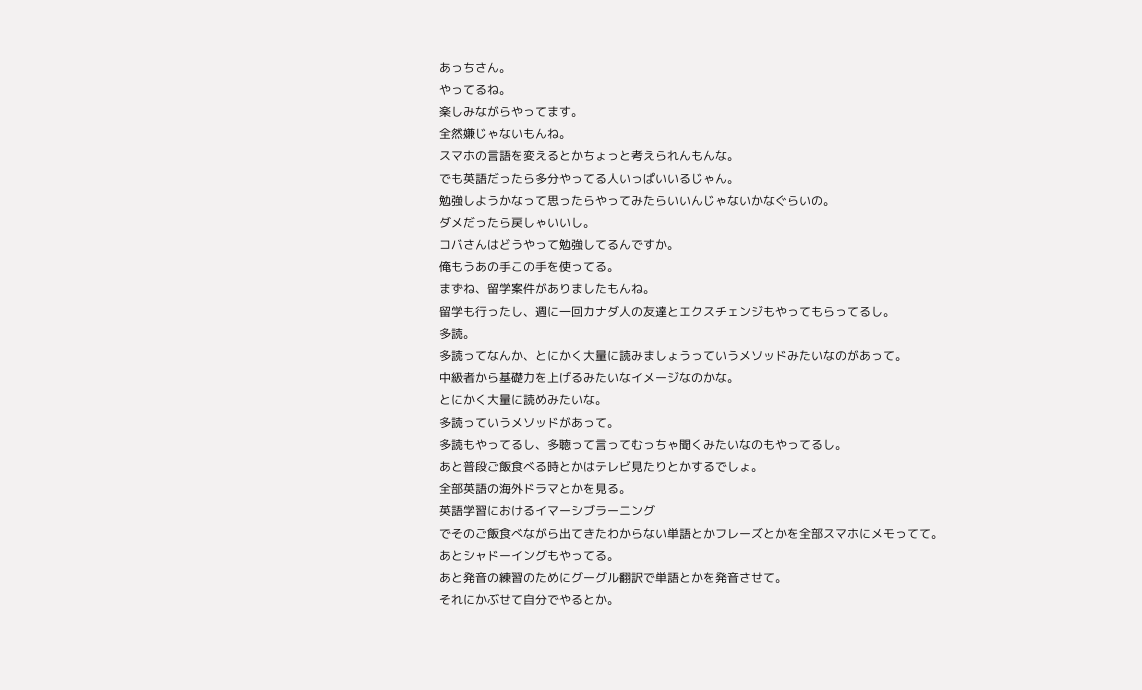あっちさん。
やってるね。
楽しみながらやってます。
全然嫌じゃないもんね。
スマホの言語を変えるとかちょっと考えられんもんな。
でも英語だったら多分やってる人いっぱいいるじゃん。
勉強しようかなって思ったらやってみたらいいんじゃないかなぐらいの。
ダメだったら戻しゃいいし。
コバさんはどうやって勉強してるんですか。
俺もうあの手この手を使ってる。
まずね、留学案件がありましたもんね。
留学も行ったし、週に一回カナダ人の友達とエクスチェンジもやってもらってるし。
多読。
多読ってなんか、とにかく大量に読みましょうっていうメソッドみたいなのがあって。
中級者から基礎力を上げるみたいなイメージなのかな。
とにかく大量に読めみたいな。
多読っていうメソッドがあって。
多読もやってるし、多聴って言ってむっちゃ聞くみたいなのもやってるし。
あと普段ご飯食べる時とかはテレビ見たりとかするでしょ。
全部英語の海外ドラマとかを見る。
英語学習におけるイマーシブラーニング
でそのご飯食べながら出てきたわからない単語とかフレーズとかを全部スマホにメモってて。
あとシャドーイングもやってる。
あと発音の練習のためにグーグル翻訳で単語とかを発音させて。
それにかぶせて自分でやるとか。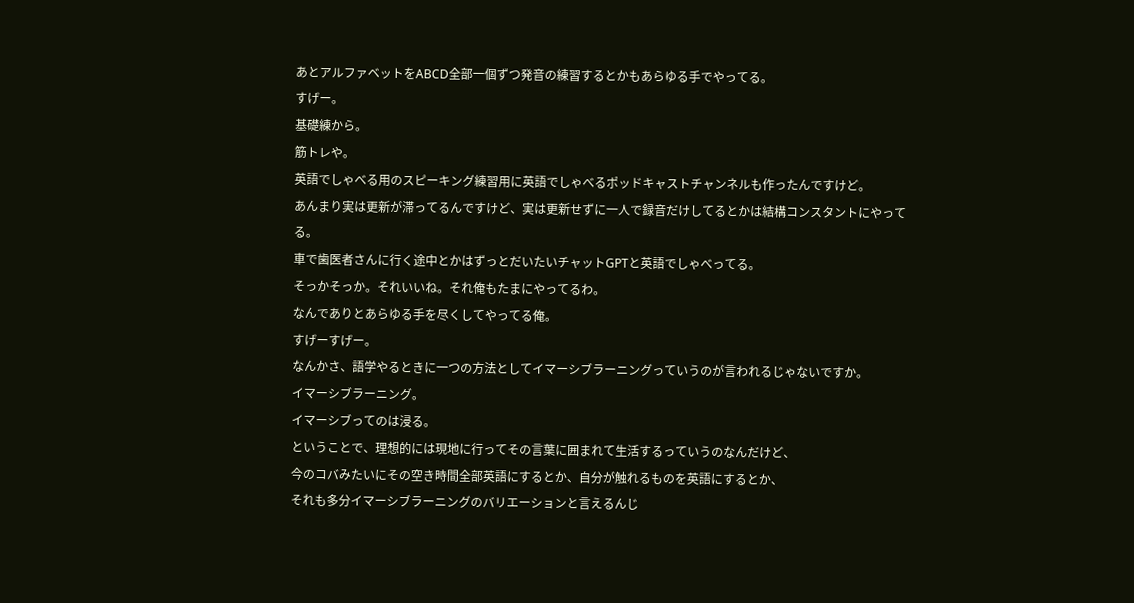あとアルファベットをABCD全部一個ずつ発音の練習するとかもあらゆる手でやってる。
すげー。
基礎練から。
筋トレや。
英語でしゃべる用のスピーキング練習用に英語でしゃべるポッドキャストチャンネルも作ったんですけど。
あんまり実は更新が滞ってるんですけど、実は更新せずに一人で録音だけしてるとかは結構コンスタントにやってる。
車で歯医者さんに行く途中とかはずっとだいたいチャットGPTと英語でしゃべってる。
そっかそっか。それいいね。それ俺もたまにやってるわ。
なんでありとあらゆる手を尽くしてやってる俺。
すげーすげー。
なんかさ、語学やるときに一つの方法としてイマーシブラーニングっていうのが言われるじゃないですか。
イマーシブラーニング。
イマーシブってのは浸る。
ということで、理想的には現地に行ってその言葉に囲まれて生活するっていうのなんだけど、
今のコバみたいにその空き時間全部英語にするとか、自分が触れるものを英語にするとか、
それも多分イマーシブラーニングのバリエーションと言えるんじ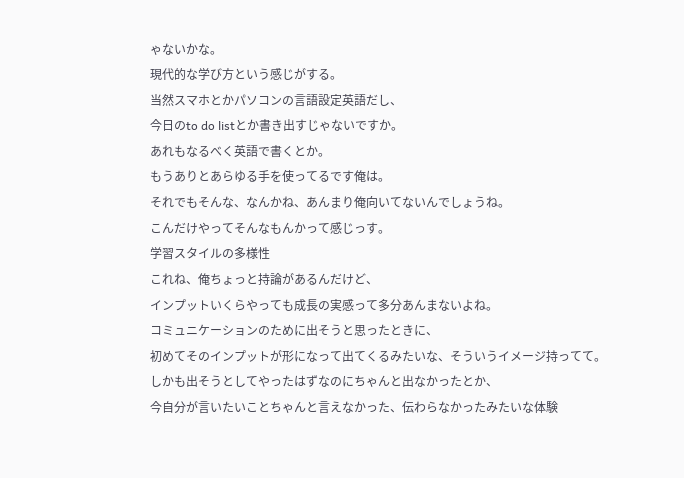ゃないかな。
現代的な学び方という感じがする。
当然スマホとかパソコンの言語設定英語だし、
今日のto do listとか書き出すじゃないですか。
あれもなるべく英語で書くとか。
もうありとあらゆる手を使ってるです俺は。
それでもそんな、なんかね、あんまり俺向いてないんでしょうね。
こんだけやってそんなもんかって感じっす。
学習スタイルの多様性
これね、俺ちょっと持論があるんだけど、
インプットいくらやっても成長の実感って多分あんまないよね。
コミュニケーションのために出そうと思ったときに、
初めてそのインプットが形になって出てくるみたいな、そういうイメージ持ってて。
しかも出そうとしてやったはずなのにちゃんと出なかったとか、
今自分が言いたいことちゃんと言えなかった、伝わらなかったみたいな体験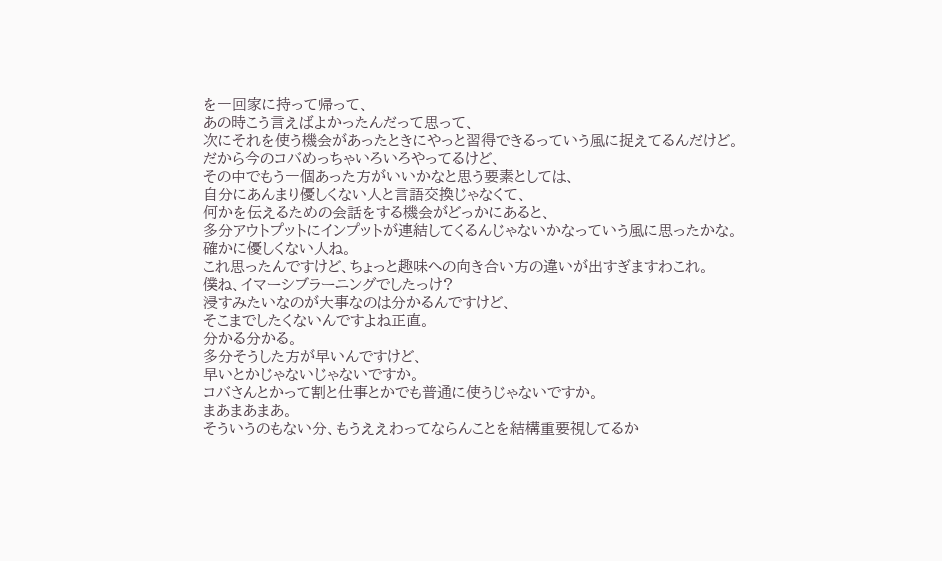を一回家に持って帰って、
あの時こう言えばよかったんだって思って、
次にそれを使う機会があったときにやっと習得できるっていう風に捉えてるんだけど。
だから今のコバめっちゃいろいろやってるけど、
その中でもう一個あった方がいいかなと思う要素としては、
自分にあんまり優しくない人と言語交換じゃなくて、
何かを伝えるための会話をする機会がどっかにあると、
多分アウトプットにインプットが連結してくるんじゃないかなっていう風に思ったかな。
確かに優しくない人ね。
これ思ったんですけど、ちょっと趣味への向き合い方の違いが出すぎますわこれ。
僕ね、イマーシブラーニングでしたっけ?
浸すみたいなのが大事なのは分かるんですけど、
そこまでしたくないんですよね正直。
分かる分かる。
多分そうした方が早いんですけど、
早いとかじゃないじゃないですか。
コバさんとかって割と仕事とかでも普通に使うじゃないですか。
まあまあまあ。
そういうのもない分、もうええわってならんことを結構重要視してるか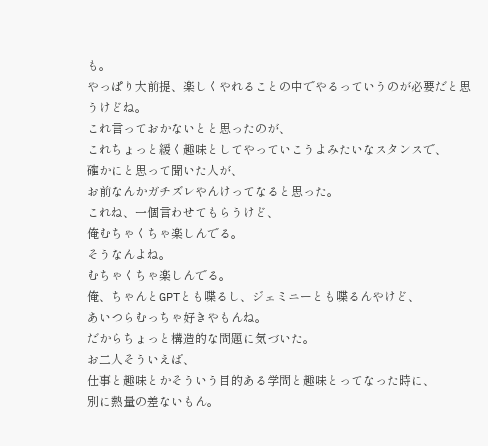も。
やっぱり大前提、楽しくやれることの中でやるっていうのが必要だと思うけどね。
これ言っておかないとと思ったのが、
これちょっと緩く趣味としてやっていこうよみたいなスタンスで、
確かにと思って聞いた人が、
お前なんかガチズレやんけってなると思った。
これね、一個言わせてもらうけど、
俺むちゃくちゃ楽しんでる。
そうなんよね。
むちゃくちゃ楽しんでる。
俺、ちゃんとGPTとも喋るし、ジェミニーとも喋るんやけど、
あいつらむっちゃ好きやもんね。
だからちょっと構造的な問題に気づいた。
お二人そういえば、
仕事と趣味とかそういう目的ある学問と趣味とってなった時に、
別に熱量の差ないもん。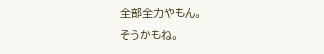全部全力やもん。
そうかもね。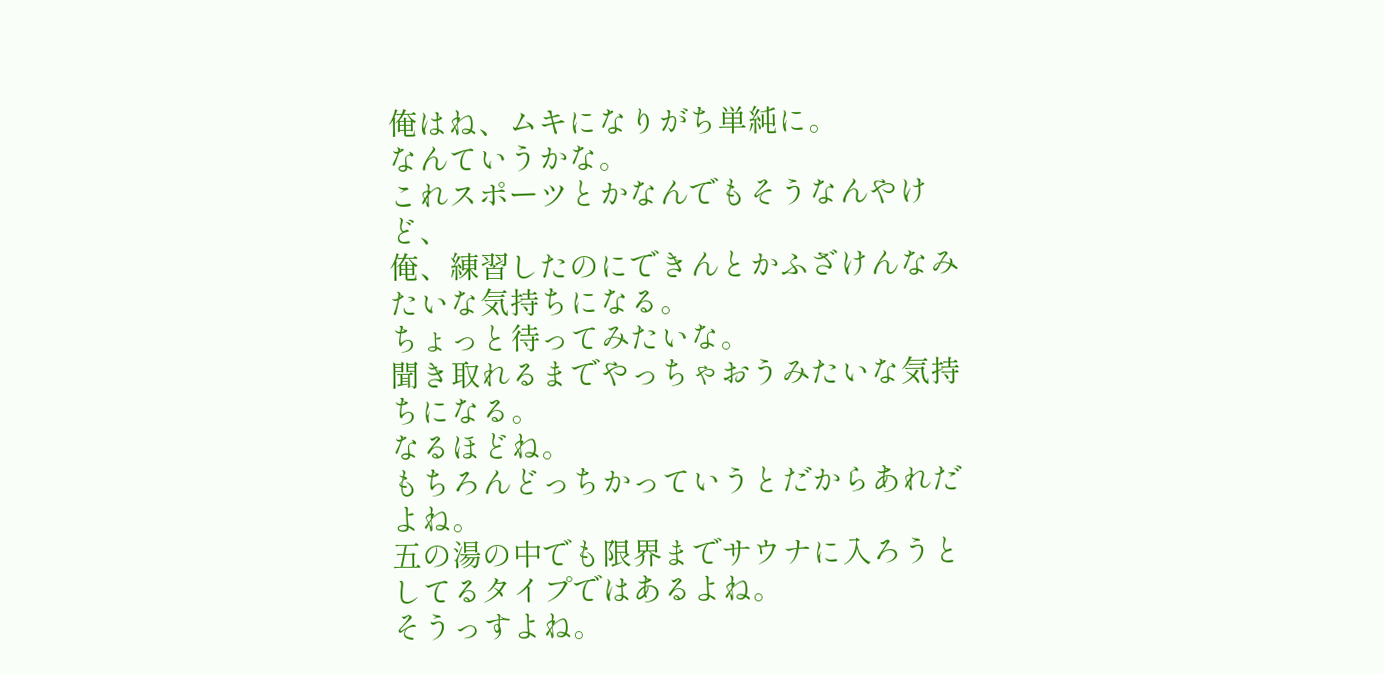俺はね、ムキになりがち単純に。
なんていうかな。
これスポーツとかなんでもそうなんやけど、
俺、練習したのにできんとかふざけんなみたいな気持ちになる。
ちょっと待ってみたいな。
聞き取れるまでやっちゃおうみたいな気持ちになる。
なるほどね。
もちろんどっちかっていうとだからあれだよね。
五の湯の中でも限界までサウナに入ろうとしてるタイプではあるよね。
そうっすよね。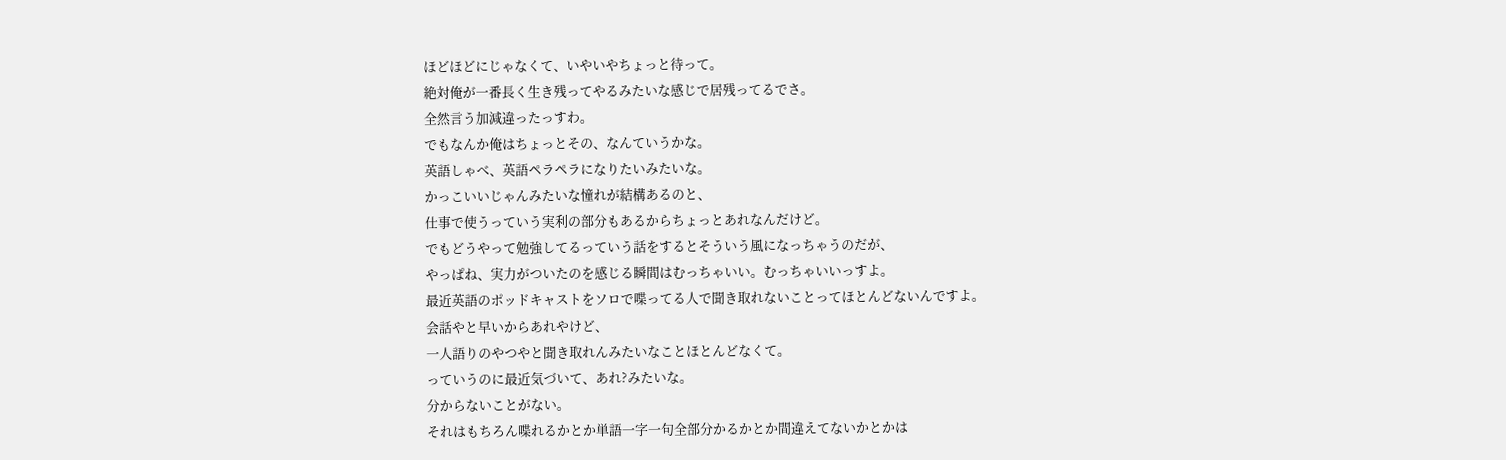ほどほどにじゃなくて、いやいやちょっと待って。
絶対俺が一番長く生き残ってやるみたいな感じで居残ってるでさ。
全然言う加減違ったっすわ。
でもなんか俺はちょっとその、なんていうかな。
英語しゃべ、英語ペラペラになりたいみたいな。
かっこいいじゃんみたいな憧れが結構あるのと、
仕事で使うっていう実利の部分もあるからちょっとあれなんだけど。
でもどうやって勉強してるっていう話をするとそういう風になっちゃうのだが、
やっぱね、実力がついたのを感じる瞬間はむっちゃいい。むっちゃいいっすよ。
最近英語のポッドキャストをソロで喋ってる人で聞き取れないことってほとんどないんですよ。
会話やと早いからあれやけど、
一人語りのやつやと聞き取れんみたいなことほとんどなくて。
っていうのに最近気づいて、あれ?みたいな。
分からないことがない。
それはもちろん喋れるかとか単語一字一句全部分かるかとか間違えてないかとかは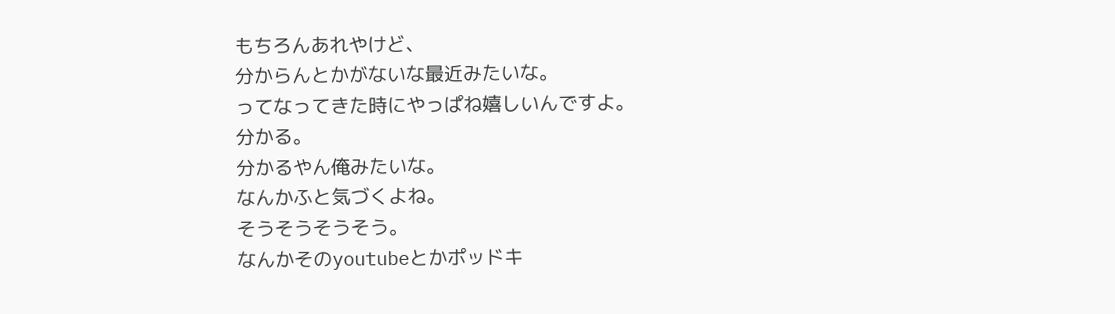もちろんあれやけど、
分からんとかがないな最近みたいな。
ってなってきた時にやっぱね嬉しいんですよ。
分かる。
分かるやん俺みたいな。
なんかふと気づくよね。
そうそうそうそう。
なんかそのyoutubeとかポッドキ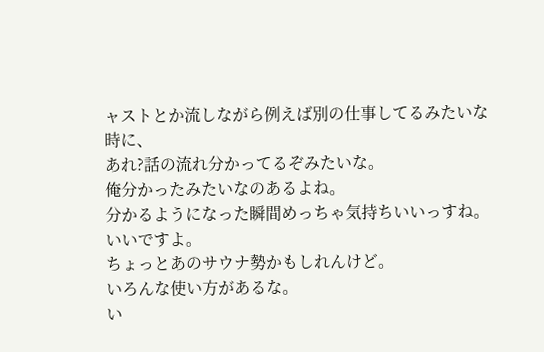ャストとか流しながら例えば別の仕事してるみたいな時に、
あれ?話の流れ分かってるぞみたいな。
俺分かったみたいなのあるよね。
分かるようになった瞬間めっちゃ気持ちいいっすね。
いいですよ。
ちょっとあのサウナ勢かもしれんけど。
いろんな使い方があるな。
い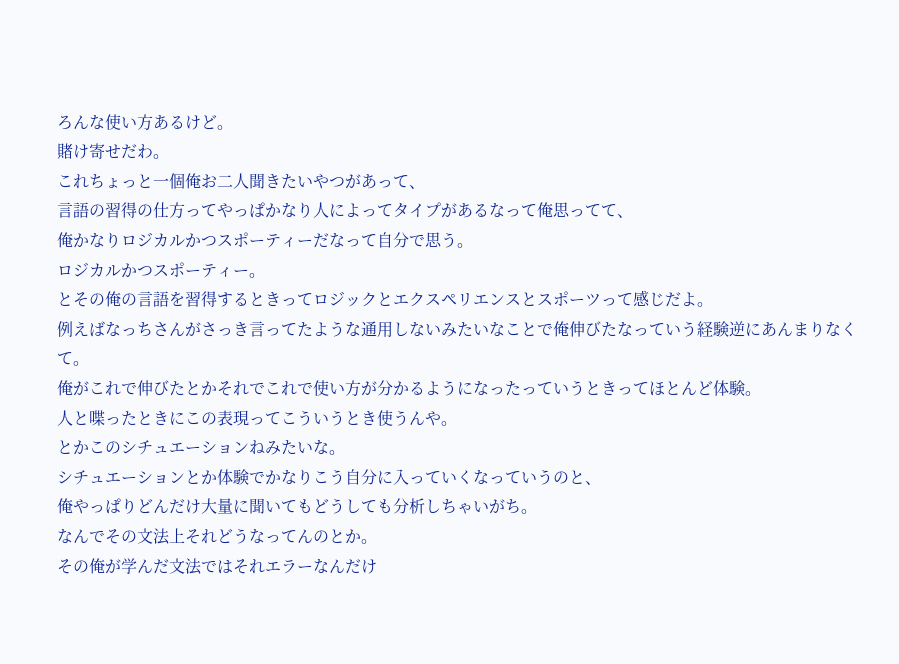ろんな使い方あるけど。
賭け寄せだわ。
これちょっと一個俺お二人聞きたいやつがあって、
言語の習得の仕方ってやっぱかなり人によってタイプがあるなって俺思ってて、
俺かなりロジカルかつスポーティーだなって自分で思う。
ロジカルかつスポーティー。
とその俺の言語を習得するときってロジックとエクスペリエンスとスポーツって感じだよ。
例えばなっちさんがさっき言ってたような通用しないみたいなことで俺伸びたなっていう経験逆にあんまりなくて。
俺がこれで伸びたとかそれでこれで使い方が分かるようになったっていうときってほとんど体験。
人と喋ったときにこの表現ってこういうとき使うんや。
とかこのシチュエーションねみたいな。
シチュエーションとか体験でかなりこう自分に入っていくなっていうのと、
俺やっぱりどんだけ大量に聞いてもどうしても分析しちゃいがち。
なんでその文法上それどうなってんのとか。
その俺が学んだ文法ではそれエラーなんだけ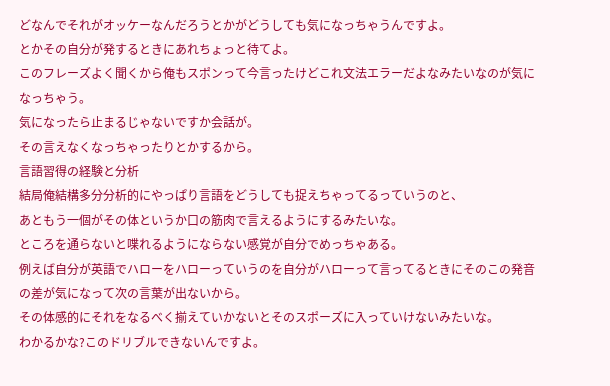どなんでそれがオッケーなんだろうとかがどうしても気になっちゃうんですよ。
とかその自分が発するときにあれちょっと待てよ。
このフレーズよく聞くから俺もスポンって今言ったけどこれ文法エラーだよなみたいなのが気になっちゃう。
気になったら止まるじゃないですか会話が。
その言えなくなっちゃったりとかするから。
言語習得の経験と分析
結局俺結構多分分析的にやっぱり言語をどうしても捉えちゃってるっていうのと、
あともう一個がその体というか口の筋肉で言えるようにするみたいな。
ところを通らないと喋れるようにならない感覚が自分でめっちゃある。
例えば自分が英語でハローをハローっていうのを自分がハローって言ってるときにそのこの発音の差が気になって次の言葉が出ないから。
その体感的にそれをなるべく揃えていかないとそのスポーズに入っていけないみたいな。
わかるかな?このドリブルできないんですよ。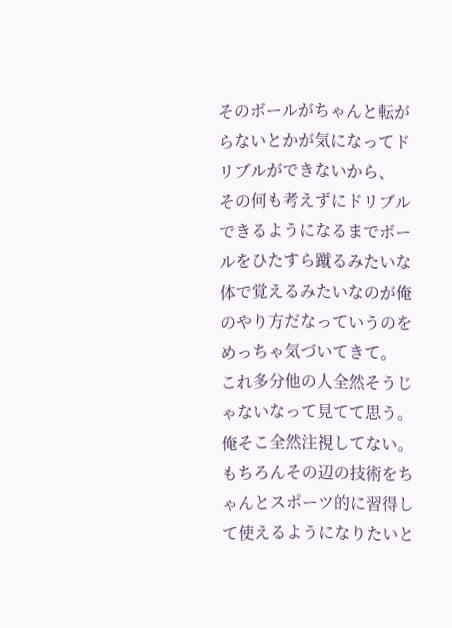そのボールがちゃんと転がらないとかが気になってドリブルができないから、
その何も考えずにドリブルできるようになるまでボールをひたすら蹴るみたいな体で覚えるみたいなのが俺のやり方だなっていうのをめっちゃ気づいてきて。
これ多分他の人全然そうじゃないなって見てて思う。
俺そこ全然注視してない。
もちろんその辺の技術をちゃんとスポーツ的に習得して使えるようになりたいと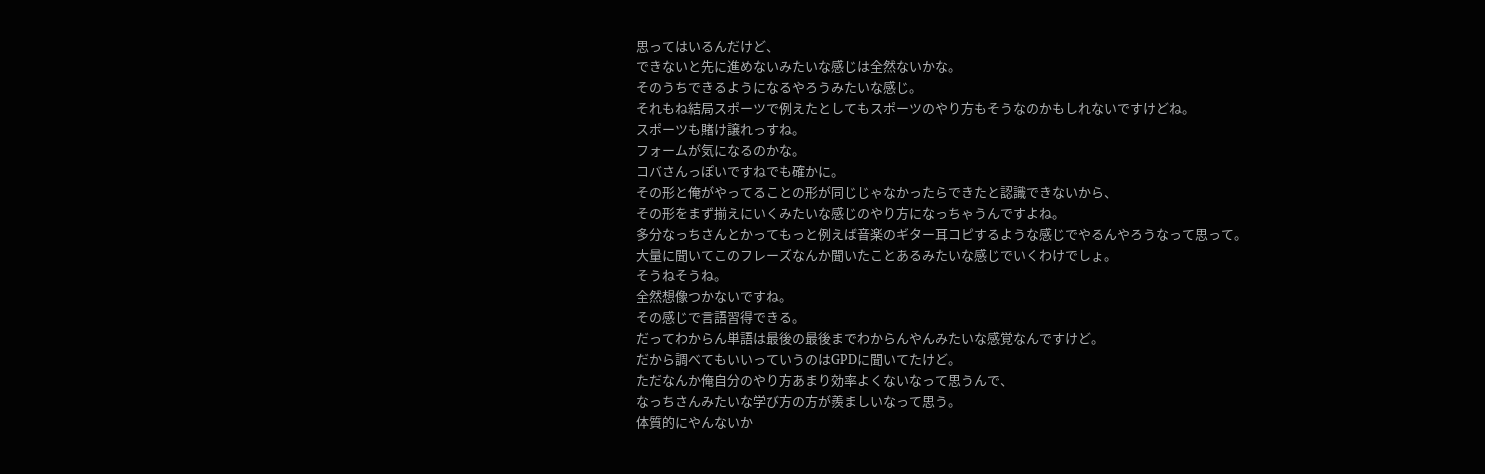思ってはいるんだけど、
できないと先に進めないみたいな感じは全然ないかな。
そのうちできるようになるやろうみたいな感じ。
それもね結局スポーツで例えたとしてもスポーツのやり方もそうなのかもしれないですけどね。
スポーツも賭け譲れっすね。
フォームが気になるのかな。
コバさんっぽいですねでも確かに。
その形と俺がやってることの形が同じじゃなかったらできたと認識できないから、
その形をまず揃えにいくみたいな感じのやり方になっちゃうんですよね。
多分なっちさんとかってもっと例えば音楽のギター耳コピするような感じでやるんやろうなって思って。
大量に聞いてこのフレーズなんか聞いたことあるみたいな感じでいくわけでしょ。
そうねそうね。
全然想像つかないですね。
その感じで言語習得できる。
だってわからん単語は最後の最後までわからんやんみたいな感覚なんですけど。
だから調べてもいいっていうのはGPDに聞いてたけど。
ただなんか俺自分のやり方あまり効率よくないなって思うんで、
なっちさんみたいな学び方の方が羨ましいなって思う。
体質的にやんないか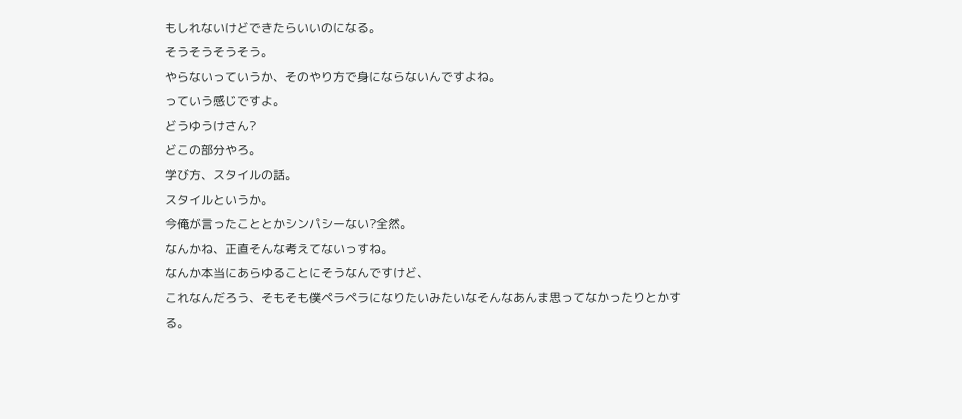もしれないけどできたらいいのになる。
そうそうそうそう。
やらないっていうか、そのやり方で身にならないんですよね。
っていう感じですよ。
どうゆうけさん?
どこの部分やろ。
学び方、スタイルの話。
スタイルというか。
今俺が言ったこととかシンパシーない?全然。
なんかね、正直そんな考えてないっすね。
なんか本当にあらゆることにそうなんですけど、
これなんだろう、そもそも僕ペラペラになりたいみたいなそんなあんま思ってなかったりとかする。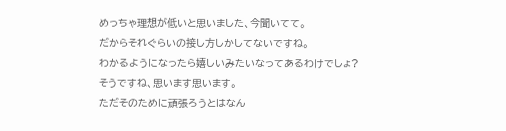めっちゃ理想が低いと思いました、今聞いてて。
だからそれぐらいの接し方しかしてないですね。
わかるようになったら嬉しいみたいなってあるわけでしょ?
そうですね、思います思います。
ただそのために頑張ろうとはなん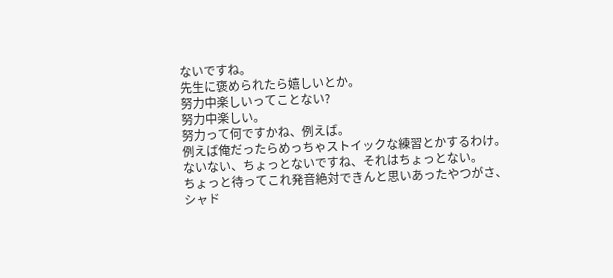ないですね。
先生に褒められたら嬉しいとか。
努力中楽しいってことない?
努力中楽しい。
努力って何ですかね、例えば。
例えば俺だったらめっちゃストイックな練習とかするわけ。
ないない、ちょっとないですね、それはちょっとない。
ちょっと待ってこれ発音絶対できんと思いあったやつがさ、
シャド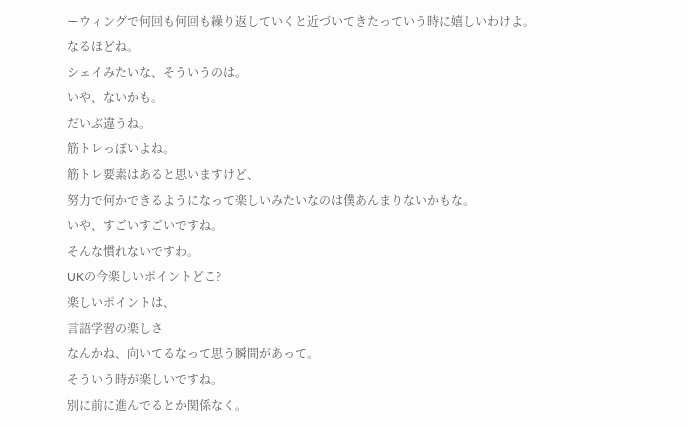ーウィングで何回も何回も繰り返していくと近づいてきたっていう時に嬉しいわけよ。
なるほどね。
シェイみたいな、そういうのは。
いや、ないかも。
だいぶ違うね。
筋トレっぽいよね。
筋トレ要素はあると思いますけど、
努力で何かできるようになって楽しいみたいなのは僕あんまりないかもな。
いや、すごいすごいですね。
そんな慣れないですわ。
UKの今楽しいポイントどこ?
楽しいポイントは、
言語学習の楽しさ
なんかね、向いてるなって思う瞬間があって。
そういう時が楽しいですね。
別に前に進んでるとか関係なく。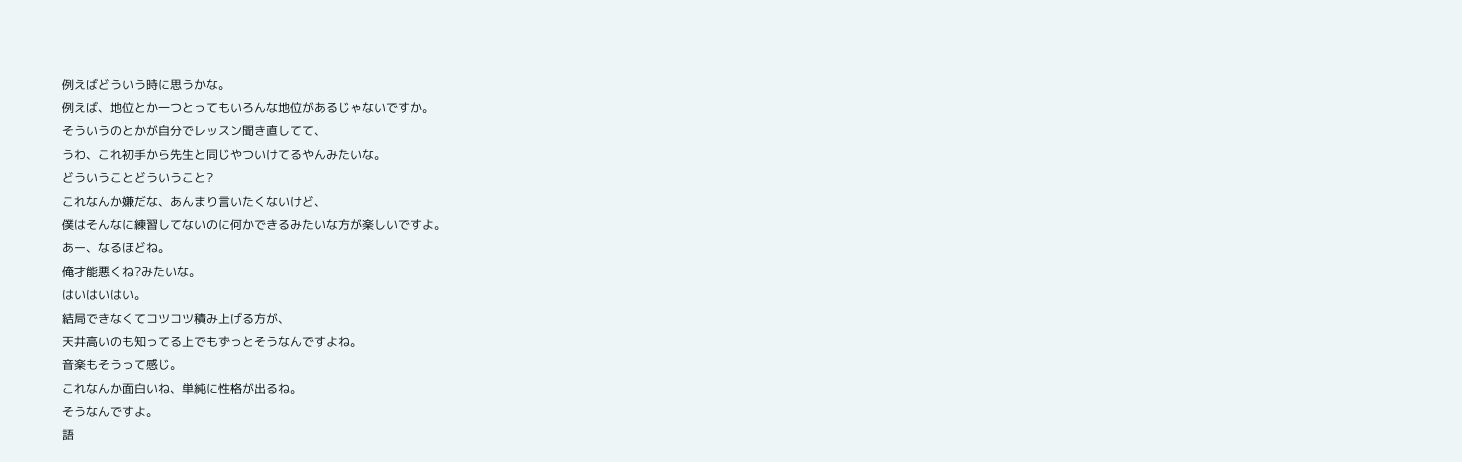例えばどういう時に思うかな。
例えば、地位とか一つとってもいろんな地位があるじゃないですか。
そういうのとかが自分でレッスン聞き直してて、
うわ、これ初手から先生と同じやついけてるやんみたいな。
どういうことどういうこと?
これなんか嫌だな、あんまり言いたくないけど、
僕はそんなに練習してないのに何かできるみたいな方が楽しいですよ。
あー、なるほどね。
俺才能悪くね?みたいな。
はいはいはい。
結局できなくてコツコツ積み上げる方が、
天井高いのも知ってる上でもずっとそうなんですよね。
音楽もそうって感じ。
これなんか面白いね、単純に性格が出るね。
そうなんですよ。
語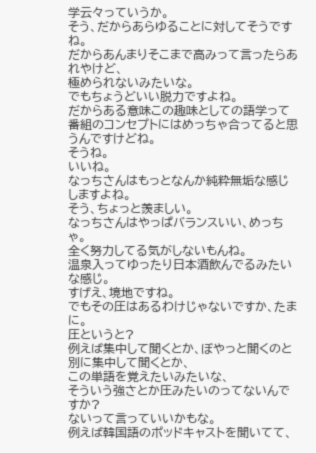学云々っていうか。
そう、だからあらゆることに対してそうですね。
だからあんまりそこまで高みって言ったらあれやけど、
極められないみたいな。
でもちょうどいい脱力ですよね。
だからある意味この趣味としての語学って
番組のコンセプトにはめっちゃ合ってると思うんですけどね。
そうね。
いいね。
なっちさんはもっとなんか純粋無垢な感じしますよね。
そう、ちょっと羨ましい。
なっちさんはやっぱバランスいい、めっちゃ。
全く努力してる気がしないもんね。
温泉入ってゆったり日本酒飲んでるみたいな感じ。
すげえ、境地ですね。
でもその圧はあるわけじゃないですか、たまに。
圧というと?
例えば集中して聞くとか、ぼやっと聞くのと別に集中して聞くとか、
この単語を覚えたいみたいな、
そういう強さとか圧みたいのってないんですか?
ないって言っていいかもな。
例えば韓国語のポッドキャストを聞いてて、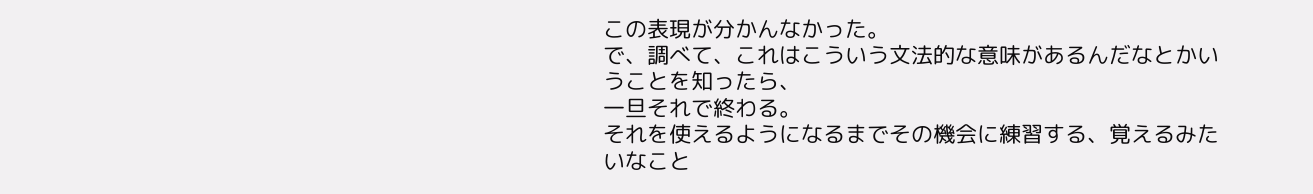この表現が分かんなかった。
で、調べて、これはこういう文法的な意味があるんだなとかいうことを知ったら、
一旦それで終わる。
それを使えるようになるまでその機会に練習する、覚えるみたいなこと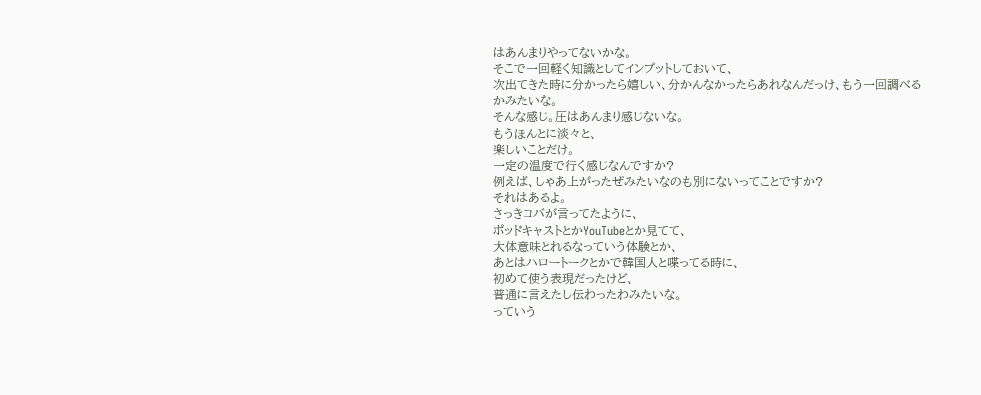はあんまりやってないかな。
そこで一回軽く知識としてインプットしておいて、
次出てきた時に分かったら嬉しい、分かんなかったらあれなんだっけ、もう一回調べるかみたいな。
そんな感じ。圧はあんまり感じないな。
もうほんとに淡々と、
楽しいことだけ。
一定の温度で行く感じなんですか?
例えば、しゃあ上がったぜみたいなのも別にないってことですか?
それはあるよ。
さっきコバが言ってたように、
ポッドキャストとかYouTubeとか見てて、
大体意味とれるなっていう体験とか、
あとはハロートークとかで韓国人と喋ってる時に、
初めて使う表現だったけど、
普通に言えたし伝わったわみたいな。
っていう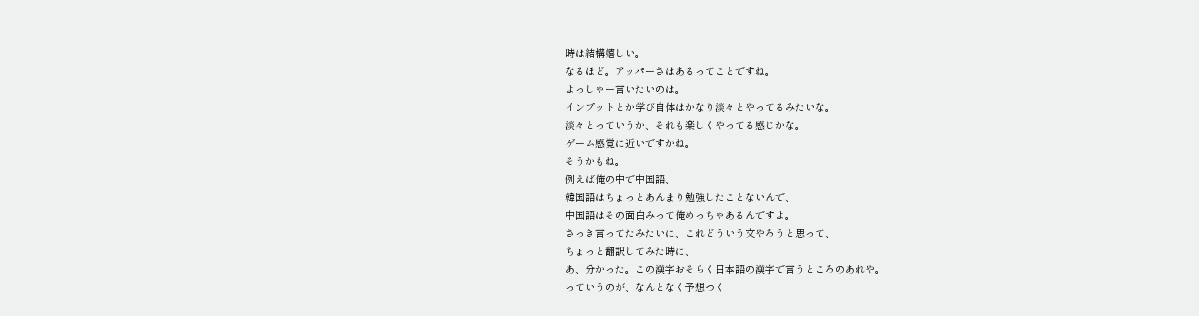時は結構嬉しい。
なるほど。アッパーさはあるってことですね。
よっしゃー言いたいのは。
インプットとか学び自体はかなり淡々とやってるみたいな。
淡々とっていうか、それも楽しくやってる感じかな。
ゲーム感覚に近いですかね。
そうかもね。
例えば俺の中で中国語、
韓国語はちょっとあんまり勉強したことないんで、
中国語はその面白みって俺めっちゃあるんですよ。
さっき言ってたみたいに、これどういう文やろうと思って、
ちょっと翻訳してみた時に、
あ、分かった。この漢字おそらく日本語の漢字で言うところのあれや。
っていうのが、なんとなく予想つく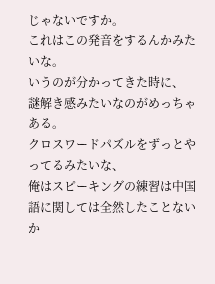じゃないですか。
これはこの発音をするんかみたいな。
いうのが分かってきた時に、
謎解き感みたいなのがめっちゃある。
クロスワードパズルをずっとやってるみたいな、
俺はスピーキングの練習は中国語に関しては全然したことないか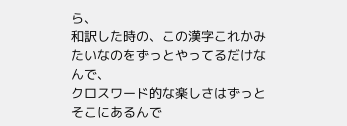ら、
和訳した時の、この漢字これかみたいなのをずっとやってるだけなんで、
クロスワード的な楽しさはずっとそこにあるんで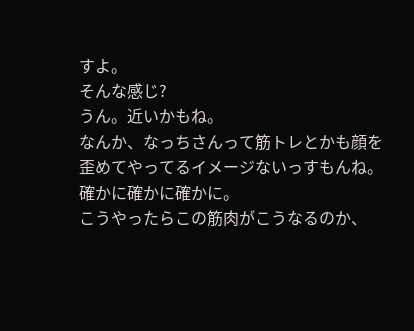すよ。
そんな感じ?
うん。近いかもね。
なんか、なっちさんって筋トレとかも顔を歪めてやってるイメージないっすもんね。
確かに確かに確かに。
こうやったらこの筋肉がこうなるのか、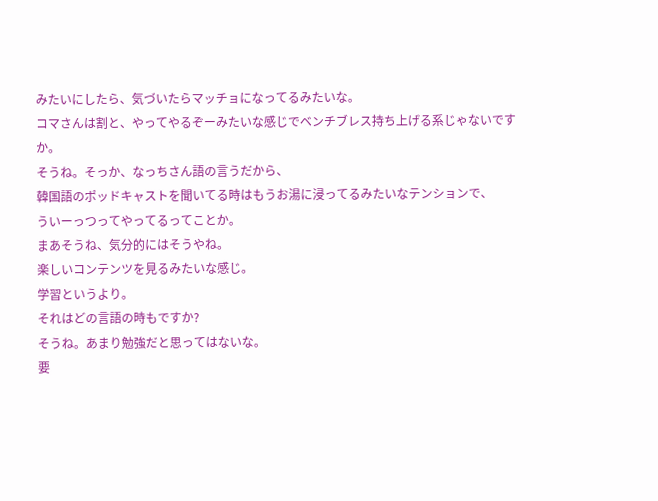みたいにしたら、気づいたらマッチョになってるみたいな。
コマさんは割と、やってやるぞーみたいな感じでベンチブレス持ち上げる系じゃないですか。
そうね。そっか、なっちさん語の言うだから、
韓国語のポッドキャストを聞いてる時はもうお湯に浸ってるみたいなテンションで、
ういーっつってやってるってことか。
まあそうね、気分的にはそうやね。
楽しいコンテンツを見るみたいな感じ。
学習というより。
それはどの言語の時もですか?
そうね。あまり勉強だと思ってはないな。
要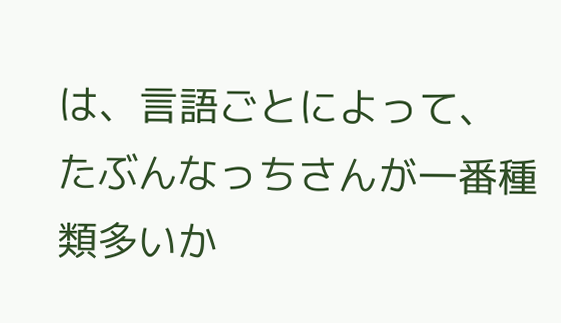は、言語ごとによって、
たぶんなっちさんが一番種類多いか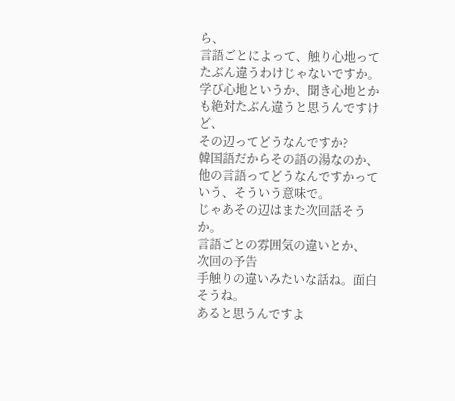ら、
言語ごとによって、触り心地ってたぶん違うわけじゃないですか。
学び心地というか、聞き心地とかも絶対たぶん違うと思うんですけど、
その辺ってどうなんですか?
韓国語だからその語の湯なのか、
他の言語ってどうなんですかっていう、そういう意味で。
じゃあその辺はまた次回話そうか。
言語ごとの雰囲気の違いとか、
次回の予告
手触りの違いみたいな話ね。面白そうね。
あると思うんですよ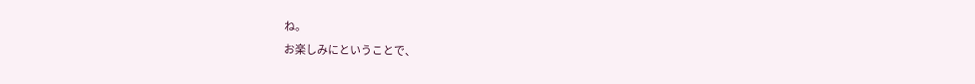ね。
お楽しみにということで、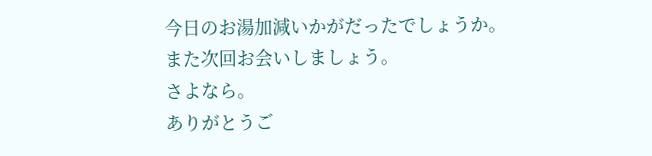今日のお湯加減いかがだったでしょうか。
また次回お会いしましょう。
さよなら。
ありがとうご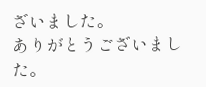ざいました。
ありがとうございました。